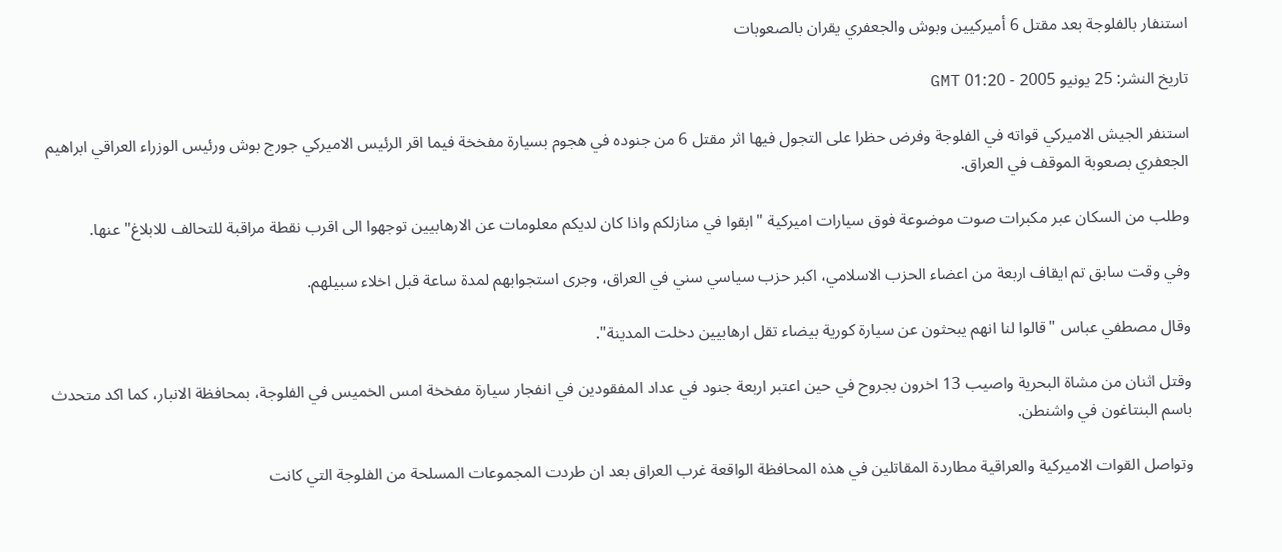استنفار بالفلوجة بعد مقتل 6 أميركيين وبوش والجعفري يقران بالصعوبات

تاريخ النشر: 25 يونيو 2005 - 01:20 GMT

استنفر الجيش الاميركي قواته في الفلوجة وفرض حظرا على التجول فيها اثر مقتل 6 من جنوده في هجوم بسيارة مفخخة فيما اقر الرئيس الاميركي جورج بوش ورئيس الوزراء العراقي ابراهيم الجعفري بصعوبة الموقف في العراق.

وطلب من السكان عبر مكبرات صوت موضوعة فوق سيارات اميركية "ابقوا في منازلكم واذا كان لديكم معلومات عن الارهابيين توجهوا الى اقرب نقطة مراقبة للتحالف للابلاغ" عنها.

وفي وقت سابق تم ايقاف اربعة من اعضاء الحزب الاسلامي، اكبر حزب سياسي سني في العراق، وجرى استجوابهم لمدة ساعة قبل اخلاء سبيلهم.

وقال مصطفي عباس "قالوا لنا انهم يبحثون عن سيارة كورية بيضاء تقل ارهابيين دخلت المدينة".

وقتل اثنان من مشاة البحرية واصيب 13 اخرون بجروح في حين اعتبر اربعة جنود في عداد المفقودين في انفجار سيارة مفخخة امس الخميس في الفلوجة، بمحافظة الانبار، كما اكد متحدث باسم البنتاغون في واشنطن.

وتواصل القوات الاميركية والعراقية مطاردة المقاتلين في هذه المحافظة الواقعة غرب العراق بعد ان طردت المجموعات المسلحة من الفلوجة التي كانت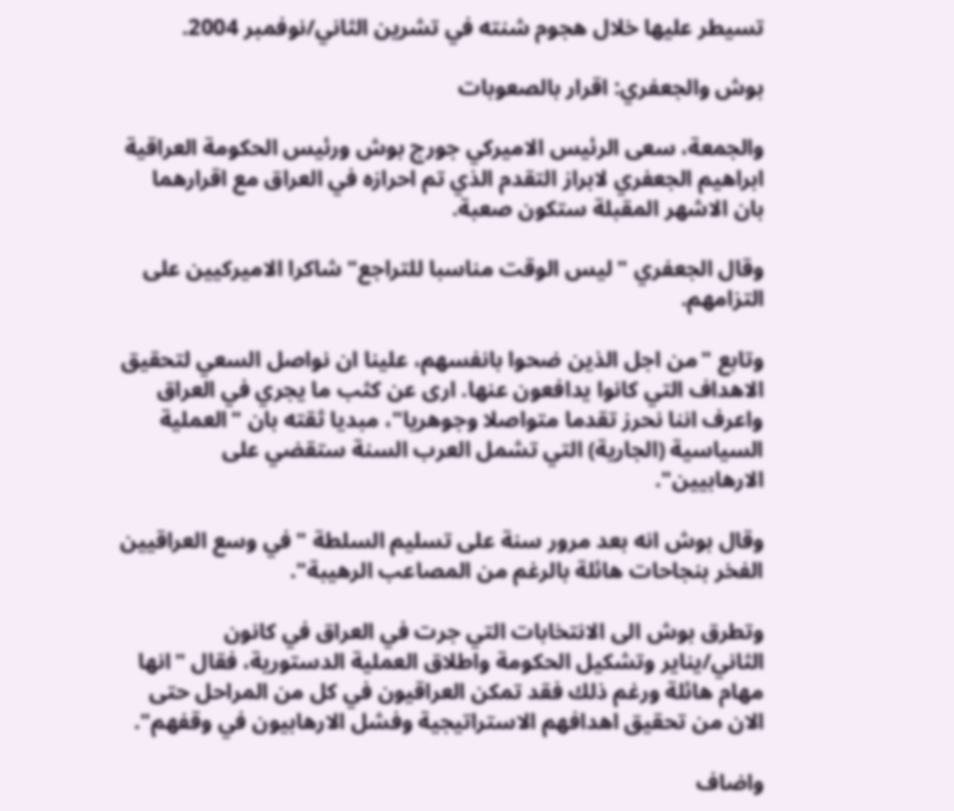تسيطر عليها خلال هجوم شنته في تشرين الثاني/نوفمبر 2004.

بوش والجعفري: اقرار بالصعوبات

والجمعة، سعى الرئيس الاميركي جورج بوش ورئيس الحكومة العراقية ابراهيم الجعفري لابراز التقدم الذي تم احرازه في العراق مع اقرارهما بان الاشهر المقبلة ستكون صعبة.

وقال الجعفري "ليس الوقت مناسبا للتراجع" شاكرا الاميركيين على التزامهم.

وتابع "من اجل الذين ضحوا بانفسهم، علينا ان نواصل السعي لتحقيق الاهداف التي كانوا يدافعون عنها. ارى عن كثب ما يجري في العراق واعرف اننا نحرز تقدما متواصلا وجوهريا"، مبديا ثقته بان "العملية السياسية (الجارية) التي تشمل العرب السنة ستقضي على الارهابيين".

وقال بوش انه بعد مرور سنة على تسليم السلطة "في وسع العراقيين الفخر بنجاحات هائلة بالرغم من المصاعب الرهيبة".

وتطرق بوش الى الانتخابات التي جرت في العراق في كانون الثاني/يناير وتشكيل الحكومة واطلاق العملية الدستورية، فقال "انها مهام هائلة ورغم ذلك فقد تمكن العراقيون في كل من المراحل حتى الان من تحقيق اهدافهم الاستراتيجية وفشل الارهابيون في وقفهم".

واضاف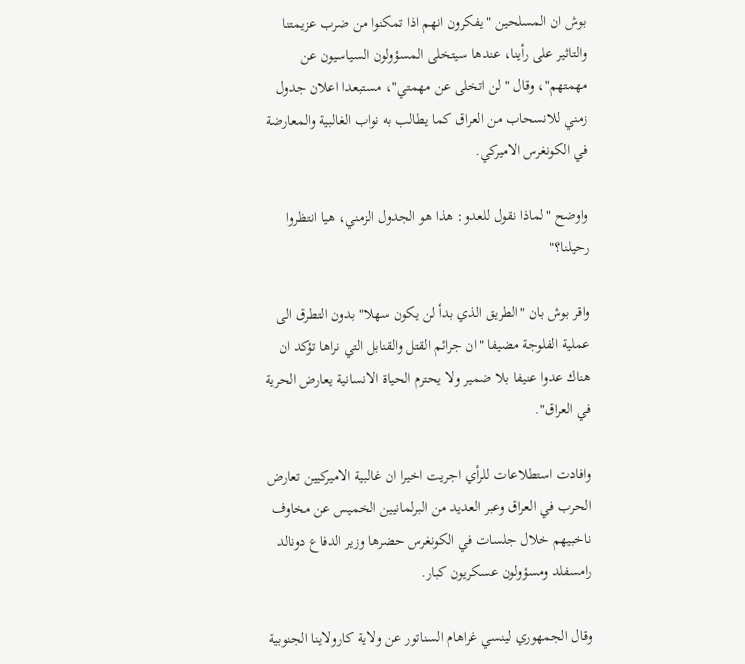بوش ان المسلحين "يفكرون انهم اذا تمكنوا من ضرب عزيمتنا والتاثير على رأينا، عندها سيتخلى المسؤولون السياسيون عن مهمتهم"، وقال "لن اتخلى عن مهمتي"، مستبعدا اعلان جدول زمني للانسحاب من العراق كما يطالب به نواب الغالبية والمعارضة في الكونغرس الاميركي.

واوضح "لماذا نقول للعدو: هذا هو الجدول الزمني، هيا انتظروا رحيلنا؟"

واقر بوش بان "الطريق الذي بدأ لن يكون سهلا" بدون التطرق الى عملية الفلوجة مضيفا "ان جرائم القتل والقنابل التي نراها تؤكد ان هناك عدوا عنيفا بلا ضمير ولا يحترم الحياة الانسانية يعارض الحرية في العراق".

وافادت استطلاعات للرأي اجريت اخيرا ان غالبية الاميركيين تعارض الحرب في العراق وعبر العديد من البرلمانيين الخميس عن مخاوف ناخبيهم خلال جلسات في الكونغرس حضرها وزير الدفاع دونالد رامسفلد ومسؤولون عسكريون كبار.

وقال الجمهوري لينسي غراهام السناتور عن ولاية كارولاينا الجنوبية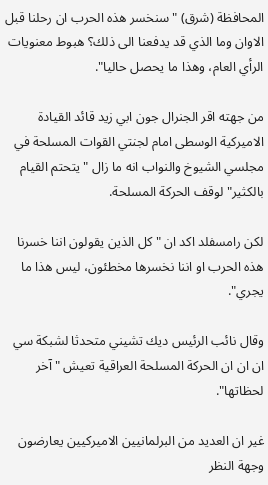المحافظة (شرق) "سنخسر هذه الحرب ان رحلنا قبل الاوان وما الذي قد يدفعنا الى ذلك؟ هبوط معنويات الرأي العام، وهذا ما يحصل حاليا".

من جهته اقر الجنرال جون ابي زيد قائد القيادة الاميركية الوسطى امام لجنتي القوات المسلحة في مجلسي الشيوخ والنواب انه ما زال "يتحتم القيام بالكثير" لوقف الحركة المسلحة.

لكن رامسفلد اكد ان "كل الذين يقولون اننا خسرنا هذه الحرب او اننا نخسرها مخطئون، ليس هذا ما يجري".

وقال نائب الرئيس ديك تشيني متحدثا لشبكة سي ان ان ان الحركة المسلحة العراقية تعيش "آخر لحظاتها".

غير ان العديد من البرلمانيين الاميركيين يعارضون وجهة النظر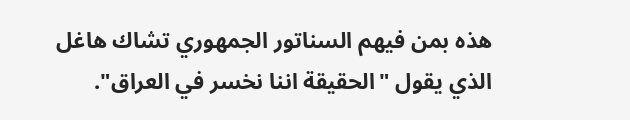هذه بمن فيهم السناتور الجمهوري تشاك هاغل الذي يقول "الحقيقة اننا نخسر في العراق".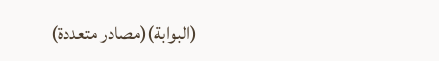(البوابة)(مصادر متعددة)